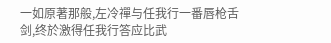一如原著那般,左冷禪与任我行一番唇枪舌剑,终於激得任我行答应比武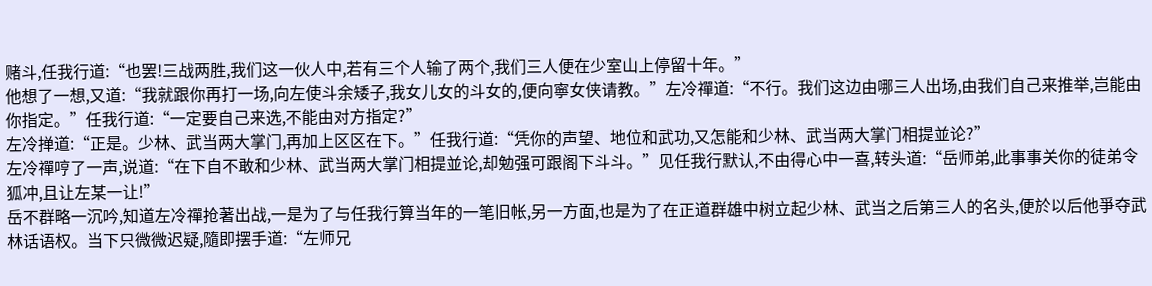赌斗,任我行道:“也罢!三战两胜,我们这一伙人中,若有三个人输了两个,我们三人便在少室山上停留十年。”
他想了一想,又道:“我就跟你再打一场,向左使斗余矮子,我女儿女的斗女的,便向寧女侠请教。”左冷禪道:“不行。我们这边由哪三人出场,由我们自己来推举,岂能由你指定。”任我行道:“一定要自己来选,不能由对方指定?”
左冷掸道:“正是。少林、武当两大掌门,再加上区区在下。”任我行道:“凭你的声望、地位和武功,又怎能和少林、武当两大掌门相提並论?”
左冷禪哼了一声,说道:“在下自不敢和少林、武当两大掌门相提並论,却勉强可跟阁下斗斗。”见任我行默认,不由得心中一喜,转头道:“岳师弟,此事事关你的徒弟令狐冲,且让左某一让!”
岳不群略一沉吟,知道左冷禪抢著出战,一是为了与任我行算当年的一笔旧帐,另一方面,也是为了在正道群雄中树立起少林、武当之后第三人的名头,便於以后他爭夺武林话语权。当下只微微迟疑,隨即摆手道:“左师兄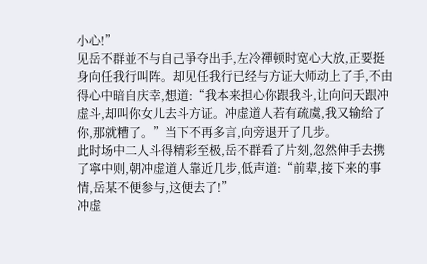小心!”
见岳不群並不与自己爭夺出手,左冷禪顿时宽心大放,正要挺身向任我行叫阵。却见任我行已经与方证大师动上了手,不由得心中暗自庆幸,想道:“我本来担心你跟我斗,让向问天跟冲虚斗,却叫你女儿去斗方证。冲虚道人若有疏虞,我又输给了你,那就糟了。”当下不再多言,向旁退开了几步。
此时场中二人斗得精彩至极,岳不群看了片刻,忽然伸手去携了寧中则,朝冲虚道人靠近几步,低声道:“前辈,接下来的事情,岳某不便参与,这便去了!”
冲虚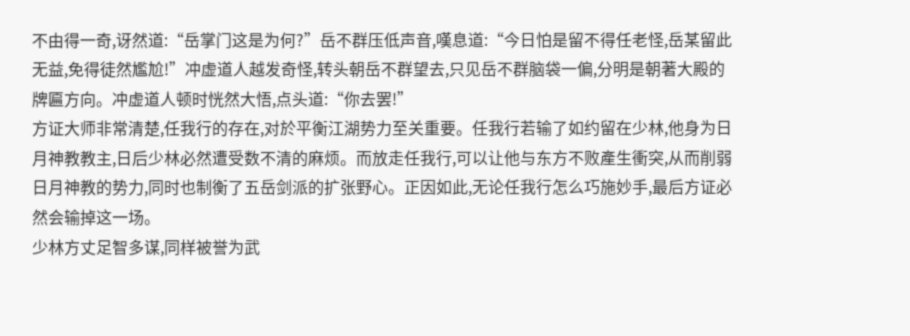不由得一奇,讶然道:“岳掌门这是为何?”岳不群压低声音,嘆息道:“今日怕是留不得任老怪,岳某留此无益,免得徒然尷尬!”冲虚道人越发奇怪,转头朝岳不群望去,只见岳不群脑袋一偏,分明是朝著大殿的牌匾方向。冲虚道人顿时恍然大悟,点头道:“你去罢!”
方证大师非常清楚,任我行的存在,对於平衡江湖势力至关重要。任我行若输了如约留在少林,他身为日月神教教主,日后少林必然遭受数不清的麻烦。而放走任我行,可以让他与东方不败產生衝突,从而削弱日月神教的势力,同时也制衡了五岳剑派的扩张野心。正因如此,无论任我行怎么巧施妙手,最后方证必然会输掉这一场。
少林方丈足智多谋,同样被誉为武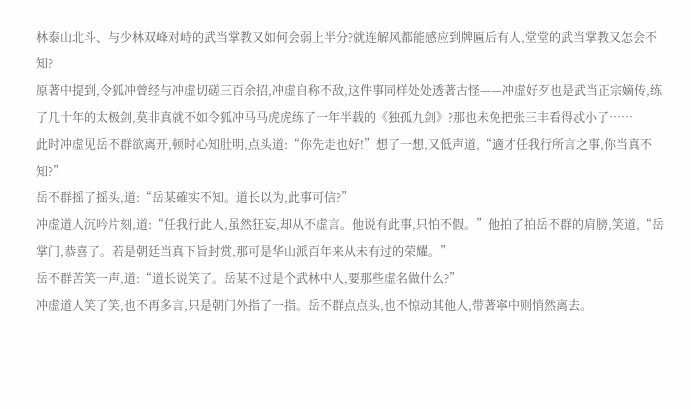林泰山北斗、与少林双峰对峙的武当掌教又如何会弱上半分?就连解风都能感应到牌匾后有人,堂堂的武当掌教又怎会不知?
原著中提到,令狐冲曾经与冲虚切磋三百余招,冲虚自称不敌,这件事同样处处透著古怪——冲虚好歹也是武当正宗嫡传,练了几十年的太极剑,莫非真就不如令狐冲马马虎虎练了一年半载的《独孤九剑》?那也未免把张三丰看得忒小了……
此时冲虚见岳不群欲离开,顿时心知肚明,点头道:“你先走也好!”想了一想,又低声道,“適才任我行所言之事,你当真不知?”
岳不群摇了摇头,道:“岳某確实不知。道长以为,此事可信?”
冲虚道人沉吟片刻,道:“任我行此人,虽然狂妄,却从不虚言。他说有此事,只怕不假。”他拍了拍岳不群的肩膀,笑道,“岳掌门,恭喜了。若是朝廷当真下旨封赏,那可是华山派百年来从未有过的荣耀。”
岳不群苦笑一声,道:“道长说笑了。岳某不过是个武林中人,要那些虚名做什么?”
冲虚道人笑了笑,也不再多言,只是朝门外指了一指。岳不群点点头,也不惊动其他人,带著寧中则悄然离去。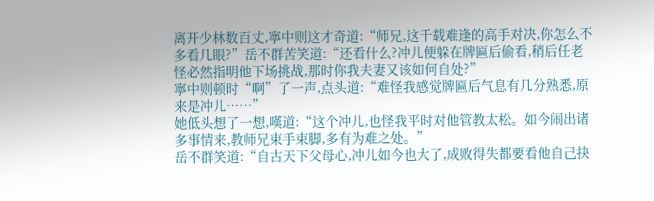离开少林数百丈,寧中则这才奇道:“师兄,这千载难逢的高手对决,你怎么不多看几眼?”岳不群苦笑道:“还看什么?冲儿便躲在牌匾后偷看,稍后任老怪必然指明他下场挑战,那时你我夫妻又该如何自处?”
寧中则顿时“啊”了一声,点头道:“难怪我感觉牌匾后气息有几分熟悉,原来是冲儿……”
她低头想了一想,嘆道:“这个冲儿,也怪我平时对他管教太松。如今闹出诸多事情来,教师兄束手束脚,多有为难之处。”
岳不群笑道:“自古天下父母心,冲儿如今也大了,成败得失都要看他自己抉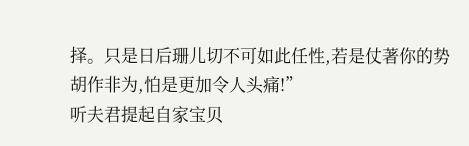择。只是日后珊儿切不可如此任性,若是仗著你的势胡作非为,怕是更加令人头痛!”
听夫君提起自家宝贝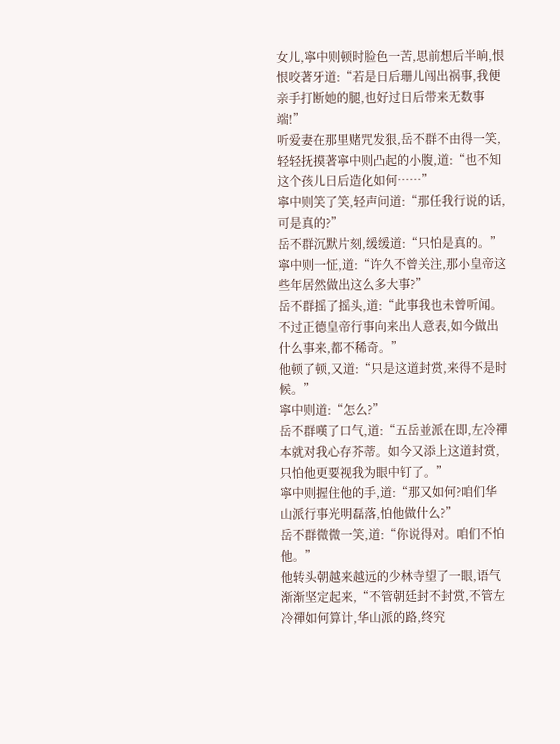女儿,寧中则顿时脸色一苦,思前想后半晌,恨恨咬著牙道:“若是日后珊儿闯出祸事,我便亲手打断她的腿,也好过日后带来无数事端!”
听爱妻在那里赌咒发狠,岳不群不由得一笑,轻轻抚摸著寧中则凸起的小腹,道:“也不知这个孩儿日后造化如何……”
寧中则笑了笑,轻声问道:“那任我行说的话,可是真的?”
岳不群沉默片刻,缓缓道:“只怕是真的。”
寧中则一怔,道:“许久不曾关注,那小皇帝这些年居然做出这么多大事?”
岳不群摇了摇头,道:“此事我也未曾听闻。不过正德皇帝行事向来出人意表,如今做出什么事来,都不稀奇。”
他顿了顿,又道:“只是这道封赏,来得不是时候。”
寧中则道:“怎么?”
岳不群嘆了口气,道:“五岳並派在即,左冷禪本就对我心存芥蒂。如今又添上这道封赏,只怕他更要视我为眼中钉了。”
寧中则握住他的手,道:“那又如何?咱们华山派行事光明磊落,怕他做什么?”
岳不群微微一笑,道:“你说得对。咱们不怕他。”
他转头朝越来越远的少林寺望了一眼,语气渐渐坚定起来,“不管朝廷封不封赏,不管左冷禪如何算计,华山派的路,终究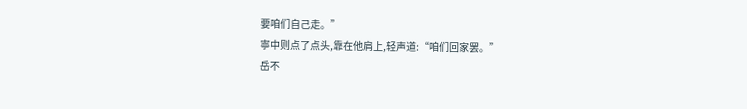要咱们自己走。”
寧中则点了点头,靠在他肩上,轻声道:“咱们回家罢。”
岳不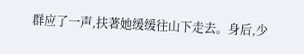群应了一声,扶著她缓缓往山下走去。身后,少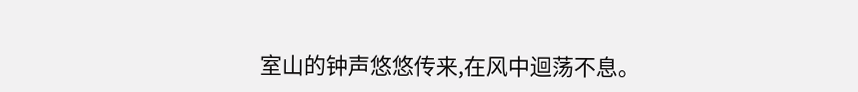室山的钟声悠悠传来,在风中迴荡不息。